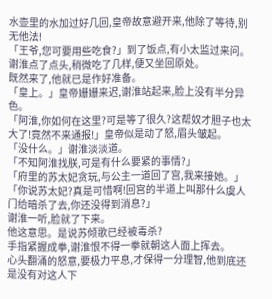水壶里的水加过好几回,皇帝故意避开来,他除了等待,别无他法!
「王爷,您可要用些吃食?」到了饭点,有小太监过来问。
谢淮点了点头,稍微吃了几样,便又坐回原处。
既然来了,他就已是作好准备。
「皇上。」皇帝姗姗来迟,谢淮站起来,脸上没有半分异色。
「阿淮,你如何在这里?可是等了很久?这帮奴才胆子也太大了!竟然不来通报!」皇帝似是动了怒,眉头皱起。
「没什么。」谢淮淡淡道。
「不知阿淮找朕,可是有什么要紧的事情?」
「府里的苏太妃贪玩,与公主一道回了宫,我来接她。」
「你说苏太妃?真是可惜啊!回宫的半道上叫那什么虞人门给暗杀了去,你还没得到消息?」
谢淮一听,脸就了下来。
他这意思。是说苏倾歌已经被毒杀?
手指紧握成拳,谢淮恨不得一拳就朝这人面上挥去。
心头翻涌的怒意,要极力平息,才保得一分理智,他到底还是没有对这人下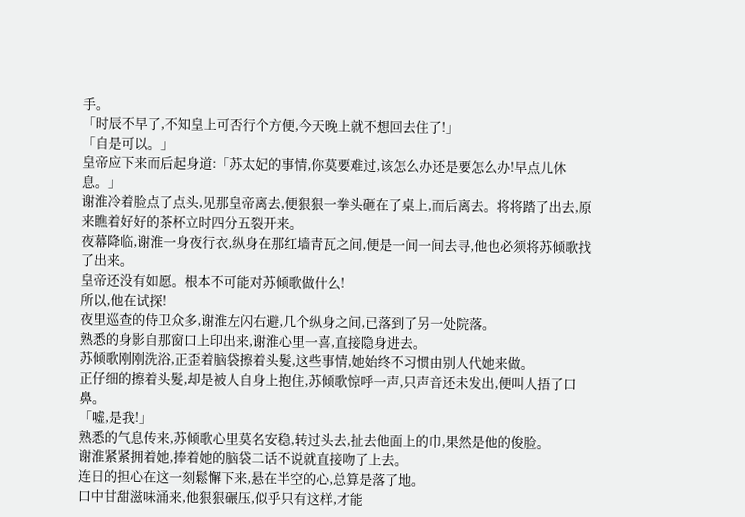手。
「时辰不早了,不知皇上可否行个方便,今天晚上就不想回去住了!」
「自是可以。」
皇帝应下来而后起身道:「苏太妃的事情,你莫要难过,该怎么办还是要怎么办!早点儿休息。」
谢淮冷着脸点了点头,见那皇帝离去,便狠狠一拳头砸在了桌上,而后离去。将将踏了出去,原来瞧着好好的茶杯立时四分五裂开来。
夜幕降临,谢淮一身夜行衣,纵身在那红墙青瓦之间,便是一间一间去寻,他也必须将苏倾歌找了出来。
皇帝还没有如愿。根本不可能对苏倾歌做什么!
所以,他在试探!
夜里巡查的侍卫众多,谢淮左闪右避,几个纵身之间,已落到了另一处院落。
熟悉的身影自那窗口上印出来,谢淮心里一喜,直接隐身进去。
苏倾歌刚刚洗浴,正歪着脑袋擦着头髮,这些事情,她始终不习惯由别人代她来做。
正仔细的擦着头髮,却是被人自身上抱住,苏倾歌惊呼一声,只声音还未发出,便叫人捂了口鼻。
「嘘,是我!」
熟悉的气息传来,苏倾歌心里莫名安稳,转过头去,扯去他面上的巾,果然是他的俊脸。
谢淮紧紧拥着她,捧着她的脑袋二话不说就直接吻了上去。
连日的担心在这一刻鬆懈下来,悬在半空的心,总算是落了地。
口中甘甜滋味涌来,他狠狠碾压,似乎只有这样,才能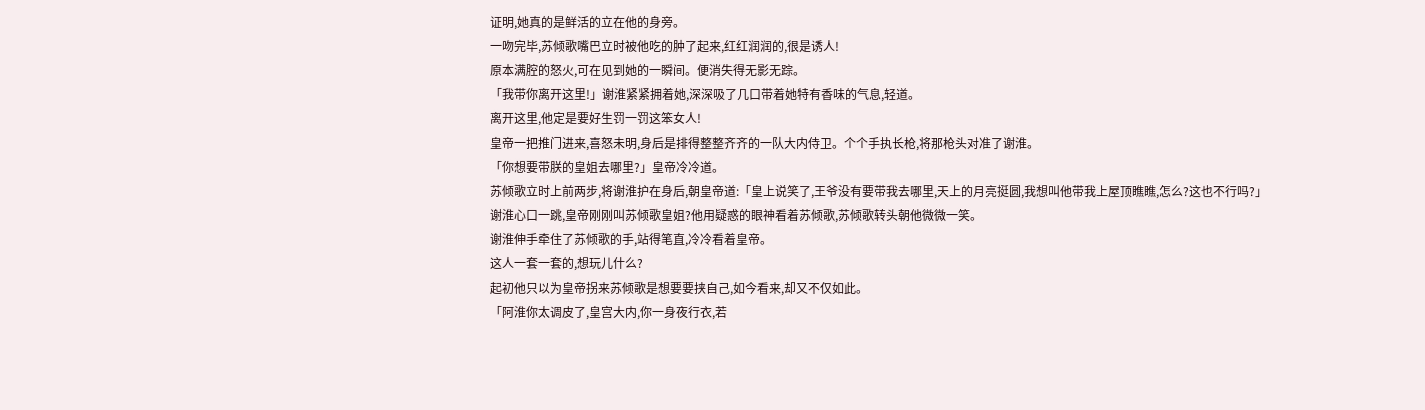证明,她真的是鲜活的立在他的身旁。
一吻完毕,苏倾歌嘴巴立时被他吃的肿了起来,红红润润的,很是诱人!
原本满腔的怒火,可在见到她的一瞬间。便消失得无影无踪。
「我带你离开这里!」谢淮紧紧拥着她,深深吸了几口带着她特有香味的气息,轻道。
离开这里,他定是要好生罚一罚这笨女人!
皇帝一把推门进来,喜怒未明,身后是排得整整齐齐的一队大内侍卫。个个手执长枪,将那枪头对准了谢淮。
「你想要带朕的皇姐去哪里?」皇帝冷冷道。
苏倾歌立时上前两步,将谢淮护在身后,朝皇帝道:「皇上说笑了,王爷没有要带我去哪里,天上的月亮挺圆,我想叫他带我上屋顶瞧瞧,怎么?这也不行吗?」
谢淮心口一跳,皇帝刚刚叫苏倾歌皇姐?他用疑惑的眼神看着苏倾歌,苏倾歌转头朝他微微一笑。
谢淮伸手牵住了苏倾歌的手,站得笔直,冷冷看着皇帝。
这人一套一套的,想玩儿什么?
起初他只以为皇帝拐来苏倾歌是想要要挟自己,如今看来,却又不仅如此。
「阿淮你太调皮了,皇宫大内,你一身夜行衣,若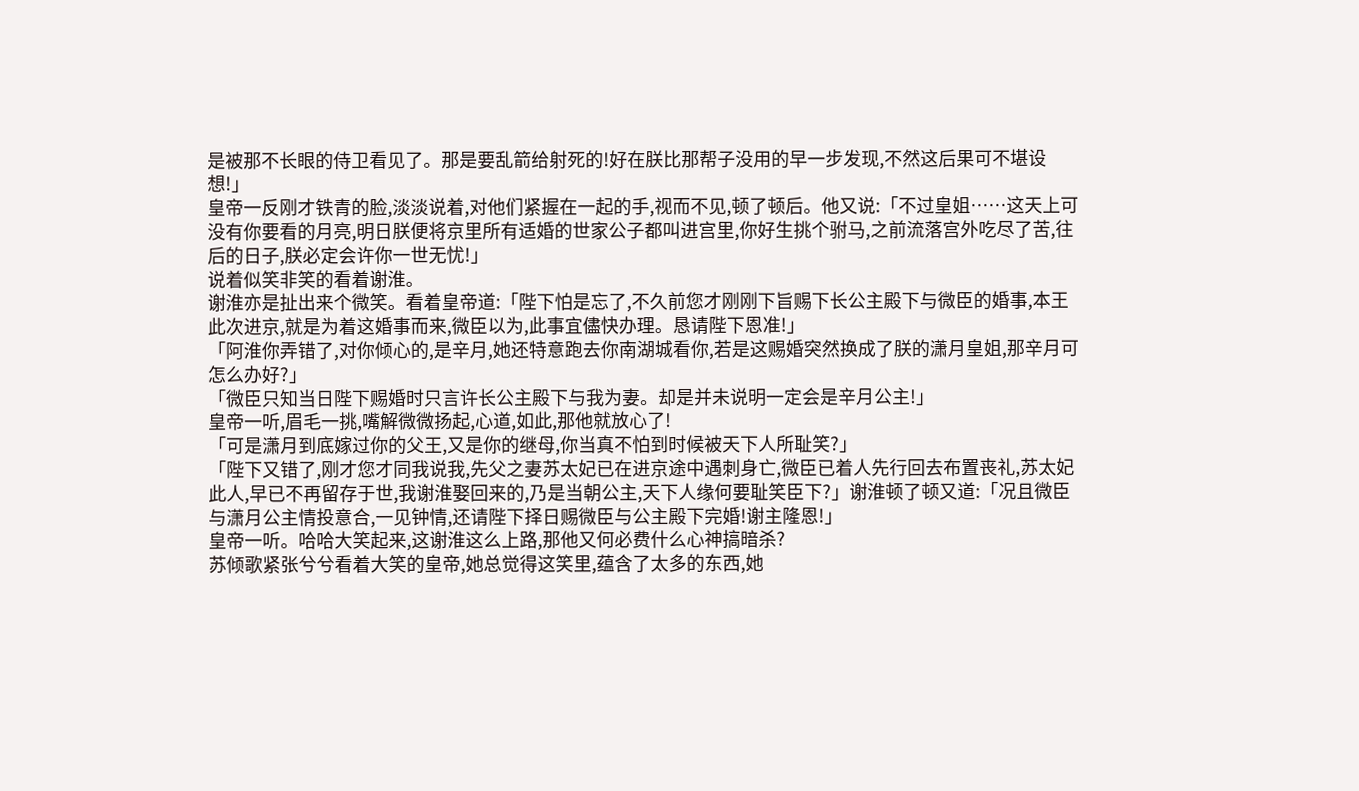是被那不长眼的侍卫看见了。那是要乱箭给射死的!好在朕比那帮子没用的早一步发现,不然这后果可不堪设想!」
皇帝一反刚才铁青的脸,淡淡说着,对他们紧握在一起的手,视而不见,顿了顿后。他又说:「不过皇姐……这天上可没有你要看的月亮,明日朕便将京里所有适婚的世家公子都叫进宫里,你好生挑个驸马,之前流落宫外吃尽了苦,往后的日子,朕必定会许你一世无忧!」
说着似笑非笑的看着谢淮。
谢淮亦是扯出来个微笑。看着皇帝道:「陛下怕是忘了,不久前您才刚刚下旨赐下长公主殿下与微臣的婚事,本王此次进京,就是为着这婚事而来,微臣以为,此事宜儘快办理。恳请陛下恩准!」
「阿淮你弄错了,对你倾心的,是辛月,她还特意跑去你南湖城看你,若是这赐婚突然换成了朕的潇月皇姐,那辛月可怎么办好?」
「微臣只知当日陛下赐婚时只言许长公主殿下与我为妻。却是并未说明一定会是辛月公主!」
皇帝一听,眉毛一挑,嘴解微微扬起,心道,如此,那他就放心了!
「可是潇月到底嫁过你的父王,又是你的继母,你当真不怕到时候被天下人所耻笑?」
「陛下又错了,刚才您才同我说我,先父之妻苏太妃已在进京途中遇刺身亡,微臣已着人先行回去布置丧礼,苏太妃此人,早已不再留存于世,我谢淮娶回来的,乃是当朝公主,天下人缘何要耻笑臣下?」谢淮顿了顿又道:「况且微臣与潇月公主情投意合,一见钟情,还请陛下择日赐微臣与公主殿下完婚!谢主隆恩!」
皇帝一听。哈哈大笑起来,这谢淮这么上路,那他又何必费什么心神搞暗杀?
苏倾歌紧张兮兮看着大笑的皇帝,她总觉得这笑里,蕴含了太多的东西,她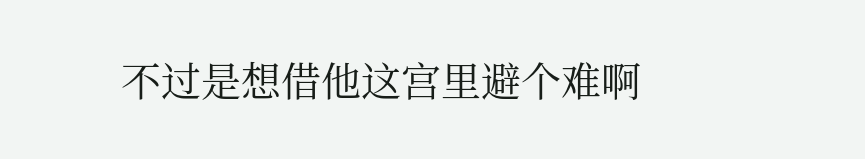不过是想借他这宫里避个难啊